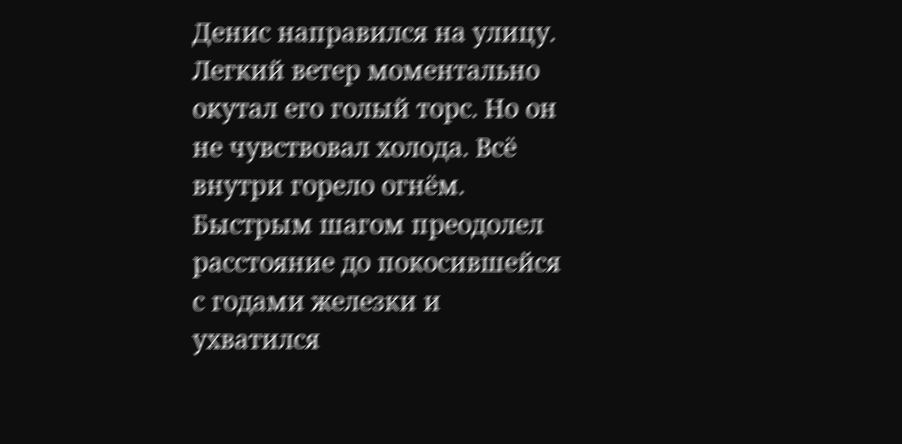Денис направился на улицу. Легкий ветер моментально окутал его голый торс. Но он не чувствовал холода. Всё внутри горело огнём. Быстрым шагом преодолел расстояние до покосившейся с годами железки и ухватился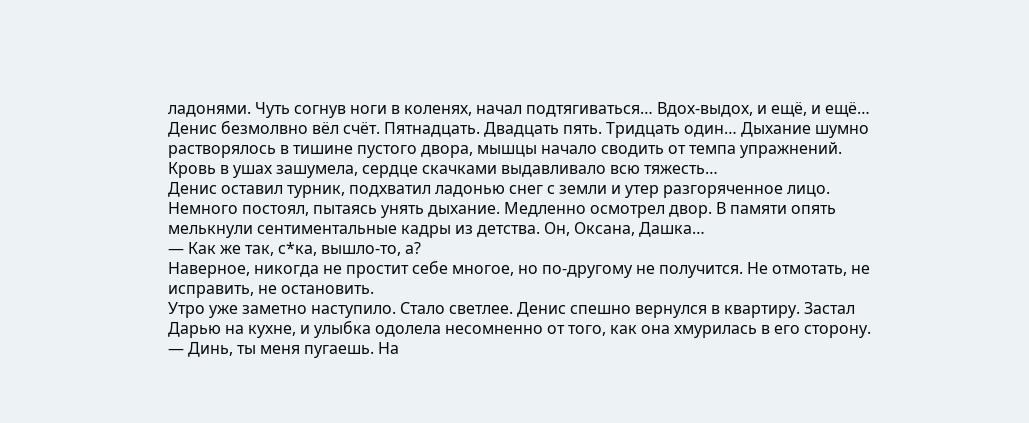ладонями. Чуть согнув ноги в коленях, начал подтягиваться… Вдох-выдох, и ещё, и ещё… Денис безмолвно вёл счёт. Пятнадцать. Двадцать пять. Тридцать один… Дыхание шумно растворялось в тишине пустого двора, мышцы начало сводить от темпа упражнений. Кровь в ушах зашумела, сердце скачками выдавливало всю тяжесть…
Денис оставил турник, подхватил ладонью снег с земли и утер разгоряченное лицо. Немного постоял, пытаясь унять дыхание. Медленно осмотрел двор. В памяти опять мелькнули сентиментальные кадры из детства. Он, Оксана, Дашка…
— Как же так, с*ка, вышло-то, а?
Наверное, никогда не простит себе многое, но по-другому не получится. Не отмотать, не исправить, не остановить.
Утро уже заметно наступило. Стало светлее. Денис спешно вернулся в квартиру. Застал Дарью на кухне, и улыбка одолела несомненно от того, как она хмурилась в его сторону.
— Динь, ты меня пугаешь. На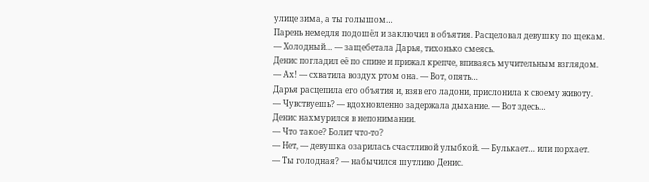улице зима, а ты голышом…
Парень немедля подошёл и заключил в объятия. Расцеловал девушку по щекам.
— Холодный… — защебетала Дарья, тихонько смеясь.
Денис погладил её по спине и прижал крепче, впиваясь мучительным взглядом.
— Ах! — схватила воздух ртом она. — Вот, опять…
Дарья расцепила его объятия и, взяв его ладони, прислонила к своему животу.
— Чувствуешь? — вдохновленно задержала дыхание. — Вот здесь…
Денис нахмурился в непонимании.
— Что такое? Болит что-то?
— Нет, — девушка озарилась счастливой улыбкой. — Булькает… или порхает.
— Ты голодная? — набычился шутливо Денис.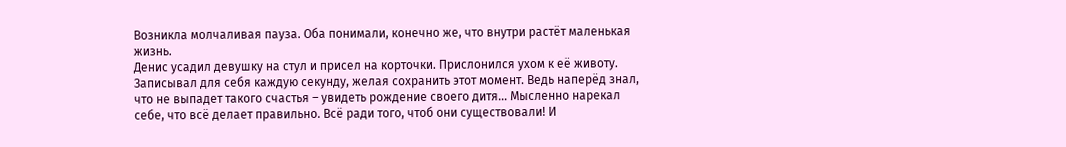Возникла молчаливая пауза. Оба понимали, конечно же, что внутри растёт маленькая жизнь.
Денис усадил девушку на стул и присел на корточки. Прислонился ухом к её животу. Записывал для себя каждую секунду, желая сохранить этот момент. Ведь наперёд знал, что не выпадет такого счастья – увидеть рождение своего дитя… Мысленно нарекал себе, что всё делает правильно. Всё ради того, чтоб они существовали! И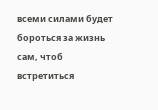всеми силами будет бороться за жизнь сам, чтоб встретиться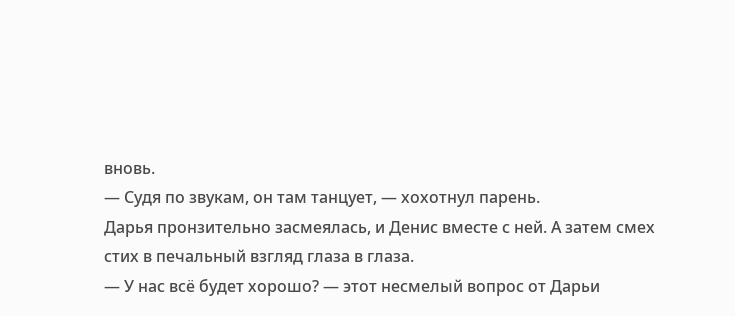вновь.
— Судя по звукам, он там танцует, — хохотнул парень.
Дарья пронзительно засмеялась, и Денис вместе с ней. А затем смех стих в печальный взгляд глаза в глаза.
— У нас всё будет хорошо? — этот несмелый вопрос от Дарьи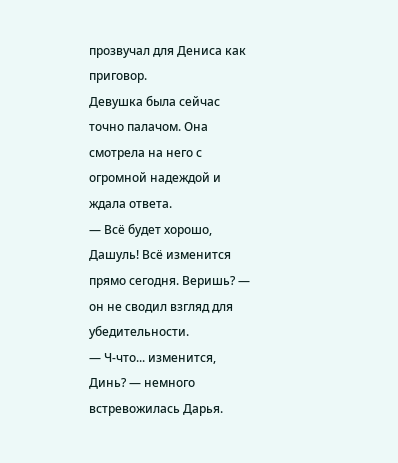прозвучал для Дениса как приговор.
Девушка была сейчас точно палачом. Она смотрела на него с огромной надеждой и ждала ответа.
— Всё будет хорошо, Дашуль! Всё изменится прямо сегодня. Веришь? — он не сводил взгляд для убедительности.
— Ч-что... изменится, Динь? — немного встревожилась Дарья.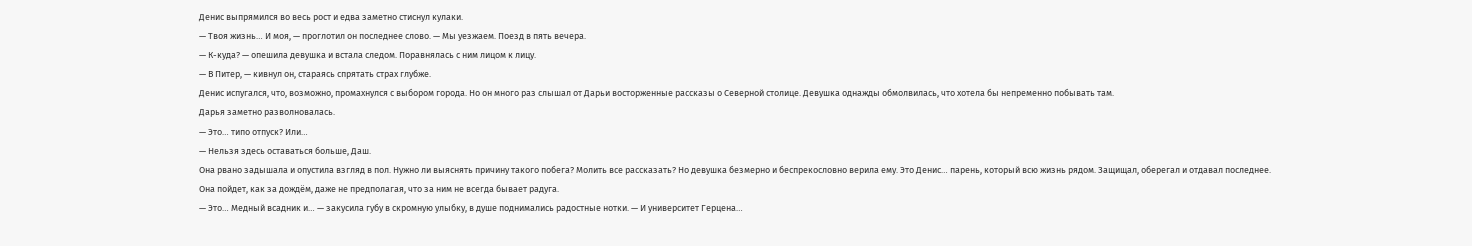Денис выпрямился во весь рост и едва заметно стиснул кулаки.
— Твоя жизнь… И моя, — проглотил он последнее слово. — Мы уезжаем. Поезд в пять вечера.
— К-куда? — опешила девушка и встала следом. Поравнялась с ним лицом к лицу.
— В Питер, — кивнул он, стараясь спрятать страх глубже.
Денис испугался, что, возможно, промахнулся с выбором города. Но он много раз слышал от Дарьи восторженные рассказы о Северной столице. Девушка однажды обмолвилась, что хотела бы непременно побывать там.
Дарья заметно разволновалась.
— Это… типо отпуск? Или…
— Нельзя здесь оставаться больше, Даш.
Она рвано задышала и опустила взгляд в пол. Нужно ли выяснять причину такого побега? Молить все рассказать? Но девушка безмерно и беспрекословно верила ему. Это Денис… парень, который всю жизнь рядом. Защищал, оберегал и отдавал последнее.
Она пойдет, как за дождём, даже не предполагая, что за ним не всегда бывает радуга.
— Это… Медный всадник и… — закусила губу в скромную улыбку, в душе поднимались радостные нотки. — И университет Герцена…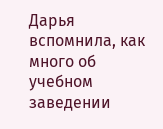Дарья вспомнила, как много об учебном заведении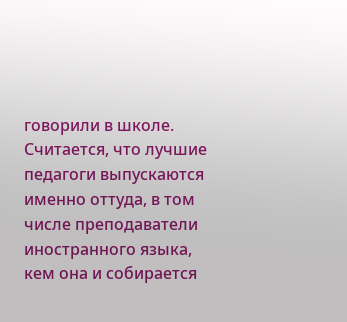говорили в школе. Считается, что лучшие педагоги выпускаются именно оттуда, в том числе преподаватели иностранного языка, кем она и собирается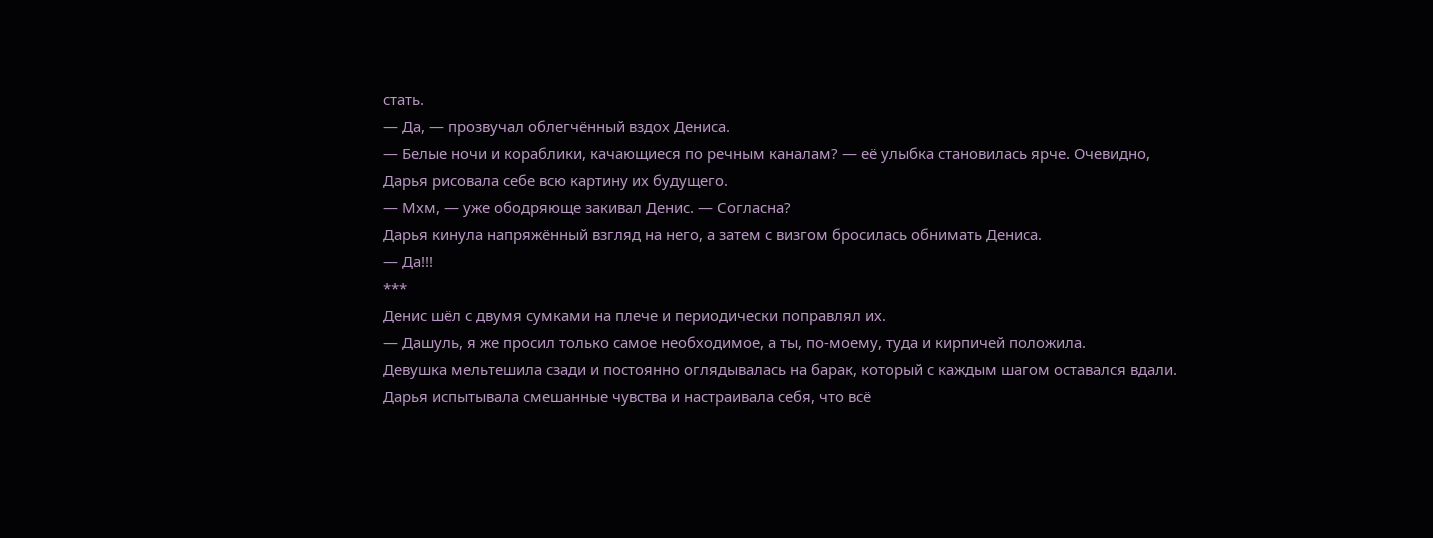стать.
— Да, — прозвучал облегчённый вздох Дениса.
— Белые ночи и кораблики, качающиеся по речным каналам? — её улыбка становилась ярче. Очевидно, Дарья рисовала себе всю картину их будущего.
— Мхм, — уже ободряюще закивал Денис. — Согласна?
Дарья кинула напряжённый взгляд на него, а затем с визгом бросилась обнимать Дениса.
— Да!!!
***
Денис шёл с двумя сумками на плече и периодически поправлял их.
— Дашуль, я же просил только самое необходимое, а ты, по-моему, туда и кирпичей положила.
Девушка мельтешила сзади и постоянно оглядывалась на барак, который с каждым шагом оставался вдали. Дарья испытывала смешанные чувства и настраивала себя, что всё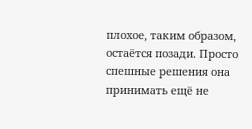плохое, таким образом, остаётся позади. Просто спешные решения она принимать ещё не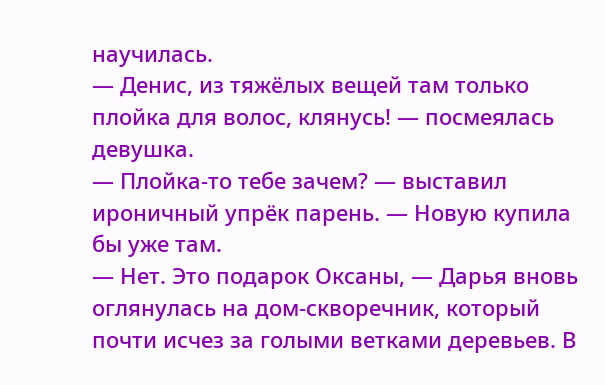научилась.
— Денис, из тяжёлых вещей там только плойка для волос, клянусь! — посмеялась девушка.
— Плойка-то тебе зачем? — выставил ироничный упрёк парень. — Новую купила бы уже там.
— Нет. Это подарок Оксаны, — Дарья вновь оглянулась на дом-скворечник, который почти исчез за голыми ветками деревьев. В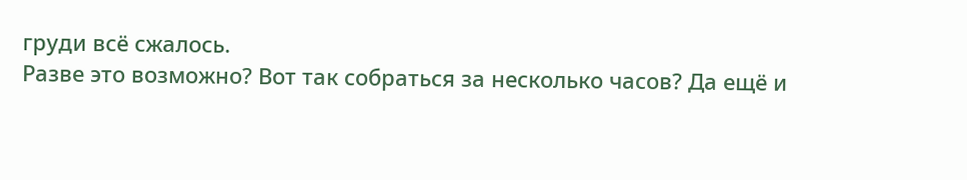груди всё сжалось.
Разве это возможно? Вот так собраться за несколько часов? Да ещё и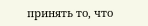принять то, что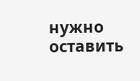нужно оставить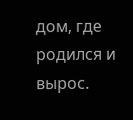дом, где родился и вырос.